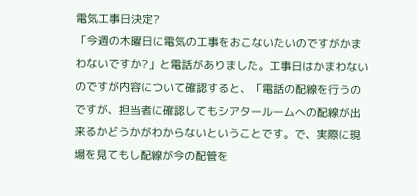電気工事日決定?
「今週の木曜日に電気の工事をおこないたいのですがかまわないですか?」と電話がありました。工事日はかまわないのですが内容について確認すると、「電話の配線を行うのですが、担当者に確認してもシアタールームへの配線が出来るかどうかがわからないということです。で、実際に現場を見てもし配線が今の配管を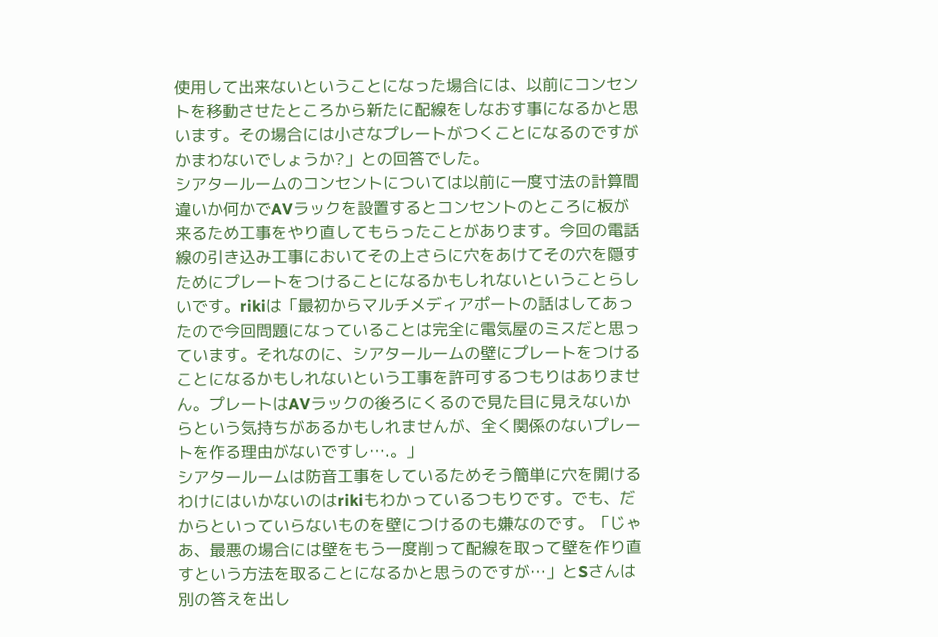使用して出来ないということになった場合には、以前にコンセントを移動させたところから新たに配線をしなおす事になるかと思います。その場合には小さなプレートがつくことになるのですがかまわないでしょうか?」との回答でした。
シアタールームのコンセントについては以前に一度寸法の計算間違いか何かでAVラックを設置するとコンセントのところに板が来るため工事をやり直してもらったことがあります。今回の電話線の引き込み工事においてその上さらに穴をあけてその穴を隠すためにプレートをつけることになるかもしれないということらしいです。rikiは「最初からマルチメディアポートの話はしてあったので今回問題になっていることは完全に電気屋のミスだと思っています。それなのに、シアタールームの壁にプレートをつけることになるかもしれないという工事を許可するつもりはありません。プレートはAVラックの後ろにくるので見た目に見えないからという気持ちがあるかもしれませんが、全く関係のないプレートを作る理由がないですし….。」
シアタールームは防音工事をしているためそう簡単に穴を開けるわけにはいかないのはrikiもわかっているつもりです。でも、だからといっていらないものを壁につけるのも嫌なのです。「じゃあ、最悪の場合には壁をもう一度削って配線を取って壁を作り直すという方法を取ることになるかと思うのですが…」とSさんは別の答えを出し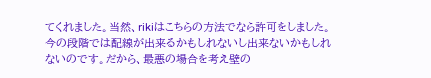てくれました。当然、rikiはこちらの方法でなら許可をしました。今の段階では配線が出来るかもしれないし出来ないかもしれないのです。だから、最悪の場合を考え壁の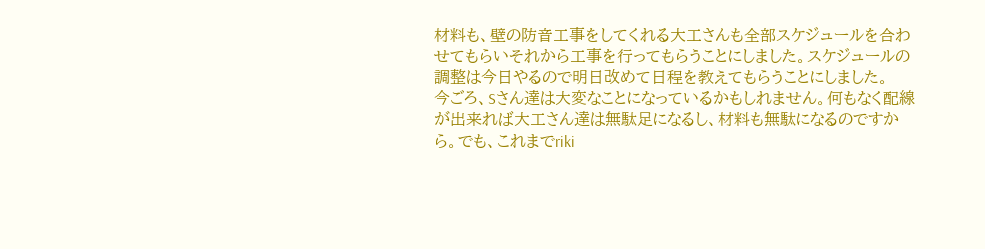材料も、壁の防音工事をしてくれる大工さんも全部スケジュールを合わせてもらいそれから工事を行ってもらうことにしました。スケジュールの調整は今日やるので明日改めて日程を教えてもらうことにしました。
今ごろ、Sさん達は大変なことになっているかもしれません。何もなく配線が出来れば大工さん達は無駄足になるし、材料も無駄になるのですから。でも、これまでriki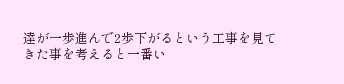達が一歩進んで2歩下がるという工事を見てきた事を考えると一番い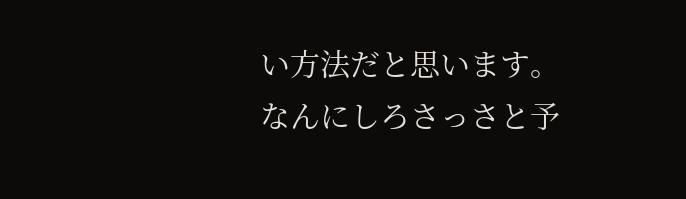い方法だと思います。
なんにしろさっさと予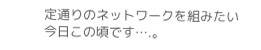定通りのネットワークを組みたい今日この頃です….。